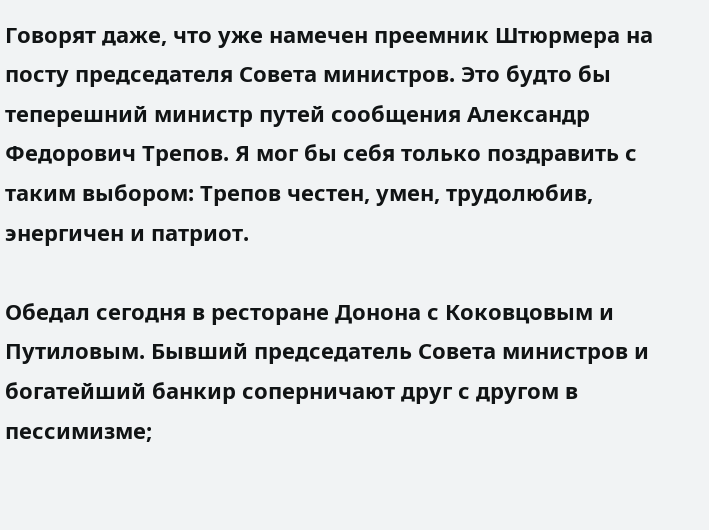Говорят даже, что уже намечен преемник Штюрмера на посту председателя Совета министров. Это будто бы теперешний министр путей сообщения Александр Федорович Трепов. Я мог бы себя только поздравить с таким выбором: Трепов честен, умен, трудолюбив, энергичен и патриот.

Обедал сегодня в ресторане Донона с Коковцовым и Путиловым. Бывший председатель Совета министров и богатейший банкир соперничают друг с другом в пессимизме;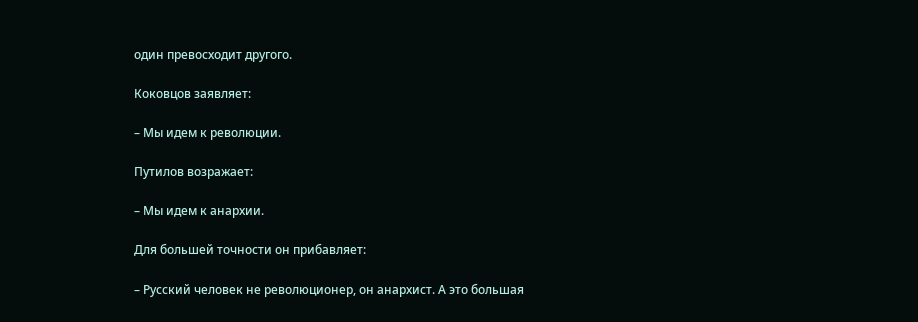один превосходит другого.

Коковцов заявляет:

– Мы идем к революции.

Путилов возражает:

– Мы идем к анархии.

Для большей точности он прибавляет:

– Русский человек не революционер, он анархист. А это большая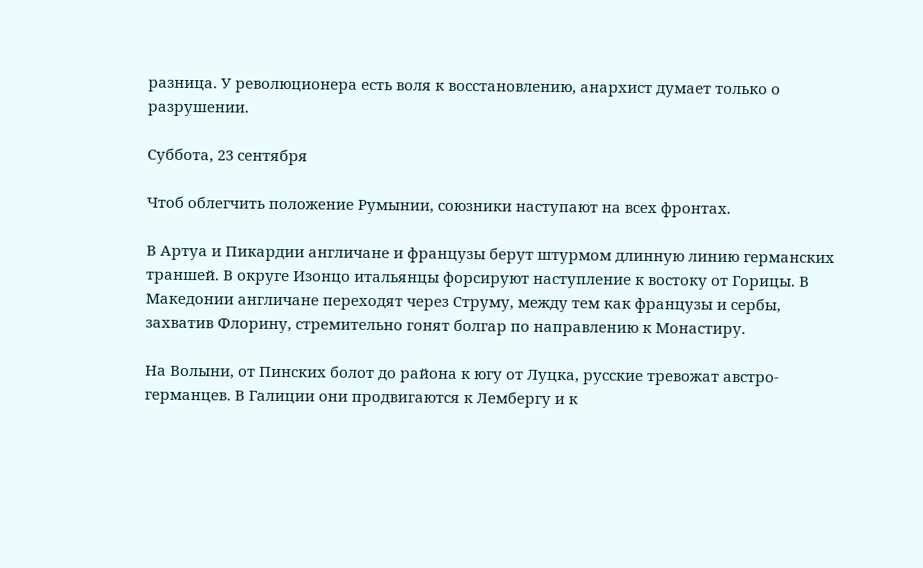разница. У революционера есть воля к восстановлению, анархист думает только о разрушении.

Суббота, 23 сентября

Чтоб облегчить положение Румынии, союзники наступают на всех фронтах.

В Артуа и Пикардии англичане и французы берут штурмом длинную линию германских траншей. В округе Изонцо итальянцы форсируют наступление к востоку от Горицы. В Македонии англичане переходят через Струму, между тем как французы и сербы, захватив Флорину, стремительно гонят болгар по направлению к Монастиру.

На Волыни, от Пинских болот до района к югу от Луцка, русские тревожат австро-германцев. В Галиции они продвигаются к Лембергу и к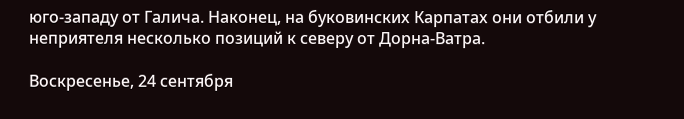юго-западу от Галича. Наконец, на буковинских Карпатах они отбили у неприятеля несколько позиций к северу от Дорна-Ватра.

Воскресенье, 24 сентября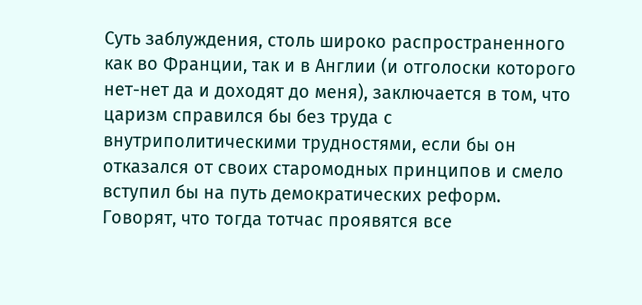Суть заблуждения, столь широко распространенного как во Франции, так и в Англии (и отголоски которого нет-нет да и доходят до меня), заключается в том, что царизм справился бы без труда с внутриполитическими трудностями, если бы он отказался от своих старомодных принципов и смело вступил бы на путь демократических реформ. Говорят, что тогда тотчас проявятся все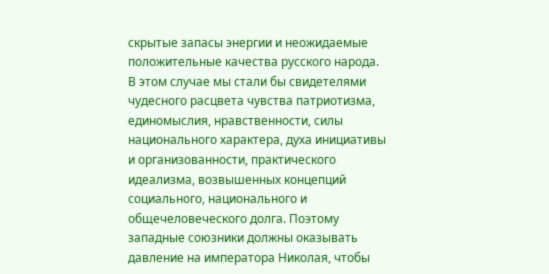скрытые запасы энергии и неожидаемые положительные качества русского народа. В этом случае мы стали бы свидетелями чудесного расцвета чувства патриотизма, единомыслия, нравственности, силы национального характера, духа инициативы и организованности, практического идеализма, возвышенных концепций социального, национального и общечеловеческого долга. Поэтому западные союзники должны оказывать давление на императора Николая, чтобы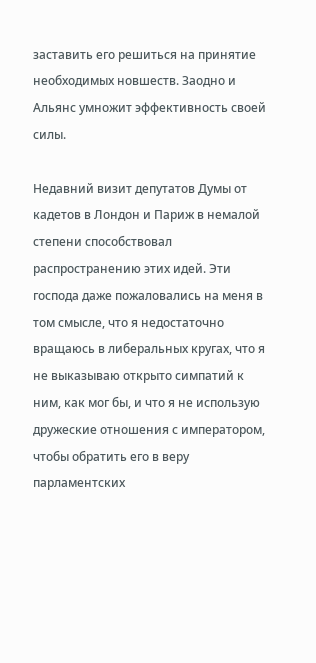заставить его решиться на принятие необходимых новшеств. Заодно и Альянс умножит эффективность своей силы.

Недавний визит депутатов Думы от кадетов в Лондон и Париж в немалой степени способствовал распространению этих идей. Эти господа даже пожаловались на меня в том смысле, что я недостаточно вращаюсь в либеральных кругах, что я не выказываю открыто симпатий к ним, как мог бы, и что я не использую дружеские отношения с императором, чтобы обратить его в веру парламентских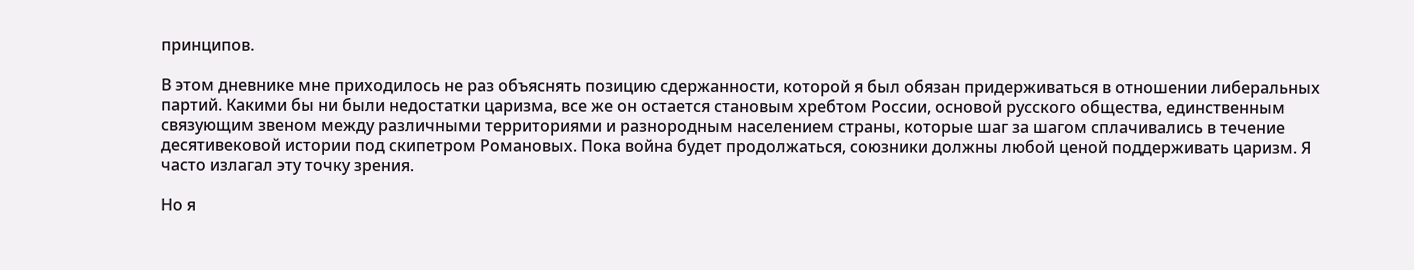принципов.

В этом дневнике мне приходилось не раз объяснять позицию сдержанности, которой я был обязан придерживаться в отношении либеральных партий. Какими бы ни были недостатки царизма, все же он остается становым хребтом России, основой русского общества, единственным связующим звеном между различными территориями и разнородным населением страны, которые шаг за шагом сплачивались в течение десятивековой истории под скипетром Романовых. Пока война будет продолжаться, союзники должны любой ценой поддерживать царизм. Я часто излагал эту точку зрения.

Но я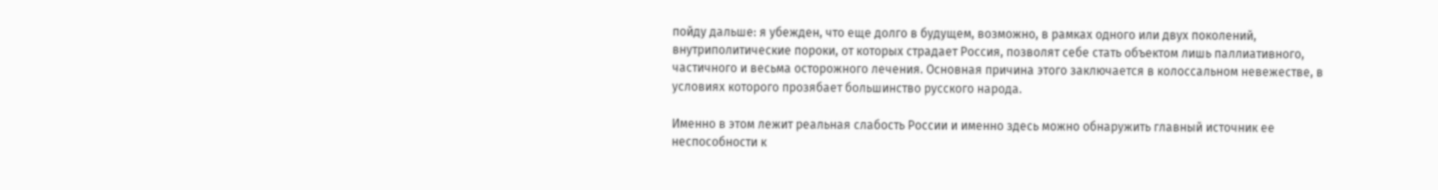пойду дальше: я убежден, что еще долго в будущем, возможно, в рамках одного или двух поколений, внутриполитические пороки, от которых страдает Россия, позволят себе стать объектом лишь паллиативного, частичного и весьма осторожного лечения. Основная причина этого заключается в колоссальном невежестве, в условиях которого прозябает большинство русского народа.

Именно в этом лежит реальная слабость России и именно здесь можно обнаружить главный источник ее неспособности к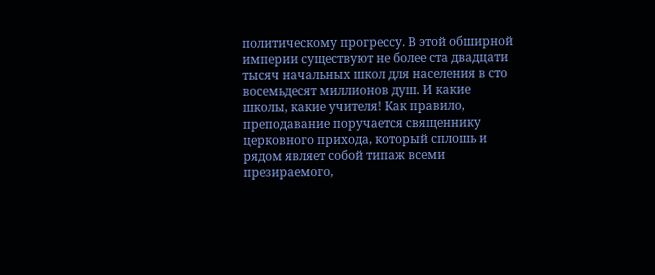политическому прогрессу. В этой обширной империи существуют не более ста двадцати тысяч начальных школ для населения в сто восемьдесят миллионов душ. И какие школы, какие учителя! Как правило, преподавание поручается священнику церковного прихода, который сплошь и рядом являет собой типаж всеми презираемого,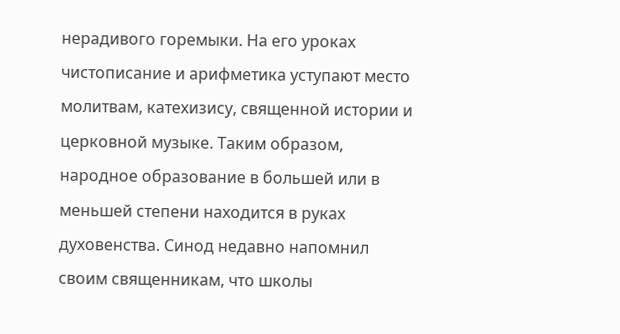нерадивого горемыки. На его уроках чистописание и арифметика уступают место молитвам, катехизису, священной истории и церковной музыке. Таким образом, народное образование в большей или в меньшей степени находится в руках духовенства. Синод недавно напомнил своим священникам, что школы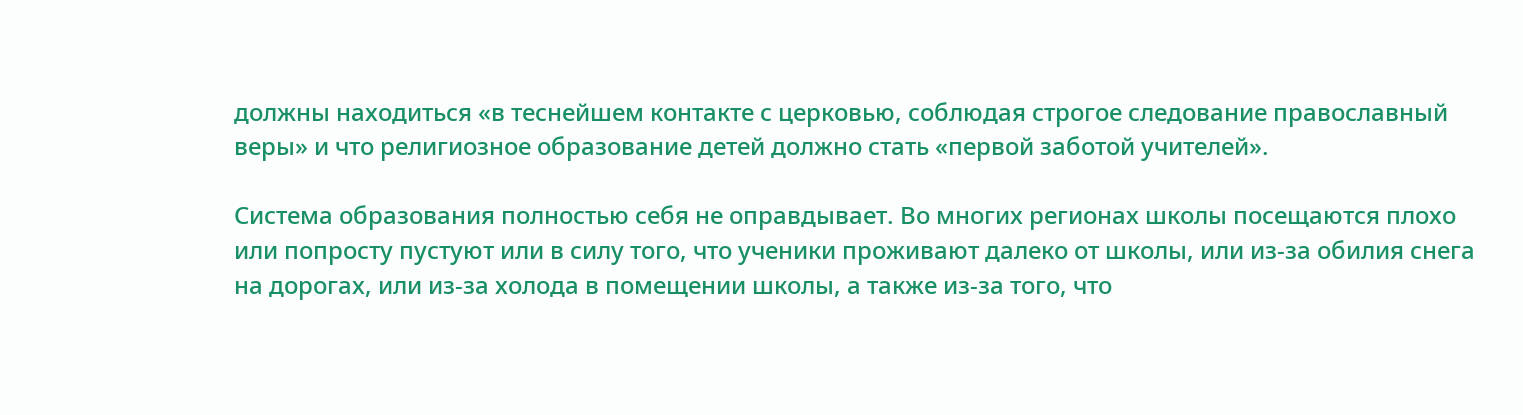должны находиться «в теснейшем контакте с церковью, соблюдая строгое следование православный веры» и что религиозное образование детей должно стать «первой заботой учителей».

Система образования полностью себя не оправдывает. Во многих регионах школы посещаются плохо или попросту пустуют или в силу того, что ученики проживают далеко от школы, или из-за обилия снега на дорогах, или из-за холода в помещении школы, а также из-за того, что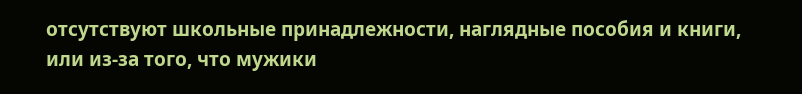отсутствуют школьные принадлежности, наглядные пособия и книги, или из-за того, что мужики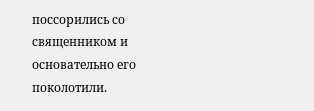поссорились со священником и основательно его поколотили.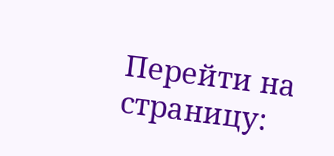Перейти на страницу: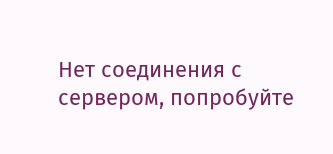Нет соединения с сервером, попробуйте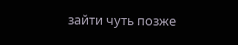зайти чуть позже